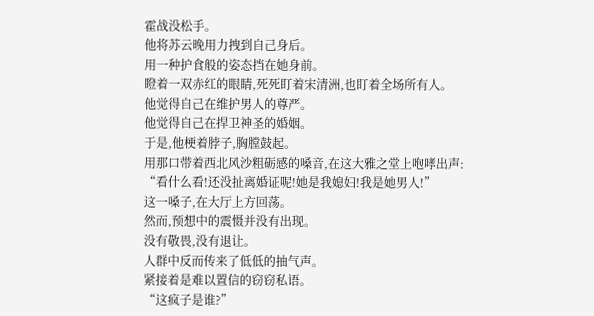霍战没松手。
他将苏云晚用力拽到自己身后。
用一种护食般的姿态挡在她身前。
瞪着一双赤红的眼睛,死死盯着宋清洲,也盯着全场所有人。
他觉得自己在维护男人的尊严。
他觉得自己在捍卫神圣的婚姻。
于是,他梗着脖子,胸膛鼓起。
用那口带着西北风沙粗砺感的嗓音,在这大雅之堂上咆哮出声:
“看什么看!还没扯离婚证呢!她是我媳妇!我是她男人!”
这一嗓子,在大厅上方回荡。
然而,预想中的震慑并没有出现。
没有敬畏,没有退让。
人群中反而传来了低低的抽气声。
紧接着是难以置信的窃窃私语。
“这疯子是谁?”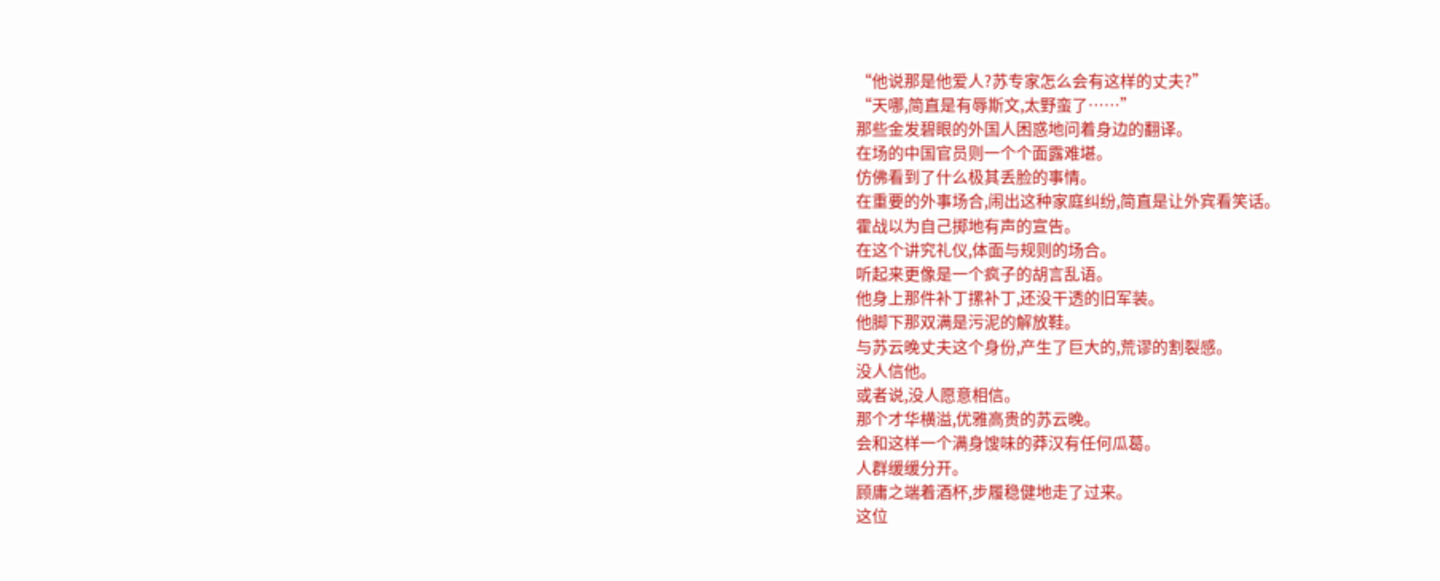“他说那是他爱人?苏专家怎么会有这样的丈夫?”
“天哪,简直是有辱斯文,太野蛮了……”
那些金发碧眼的外国人困惑地问着身边的翻译。
在场的中国官员则一个个面露难堪。
仿佛看到了什么极其丢脸的事情。
在重要的外事场合,闹出这种家庭纠纷,简直是让外宾看笑话。
霍战以为自己掷地有声的宣告。
在这个讲究礼仪,体面与规则的场合。
听起来更像是一个疯子的胡言乱语。
他身上那件补丁摞补丁,还没干透的旧军装。
他脚下那双满是污泥的解放鞋。
与苏云晚丈夫这个身份,产生了巨大的,荒谬的割裂感。
没人信他。
或者说,没人愿意相信。
那个才华横溢,优雅高贵的苏云晚。
会和这样一个满身馊味的莽汉有任何瓜葛。
人群缓缓分开。
顾庸之端着酒杯,步履稳健地走了过来。
这位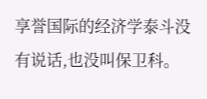享誉国际的经济学泰斗没有说话,也没叫保卫科。